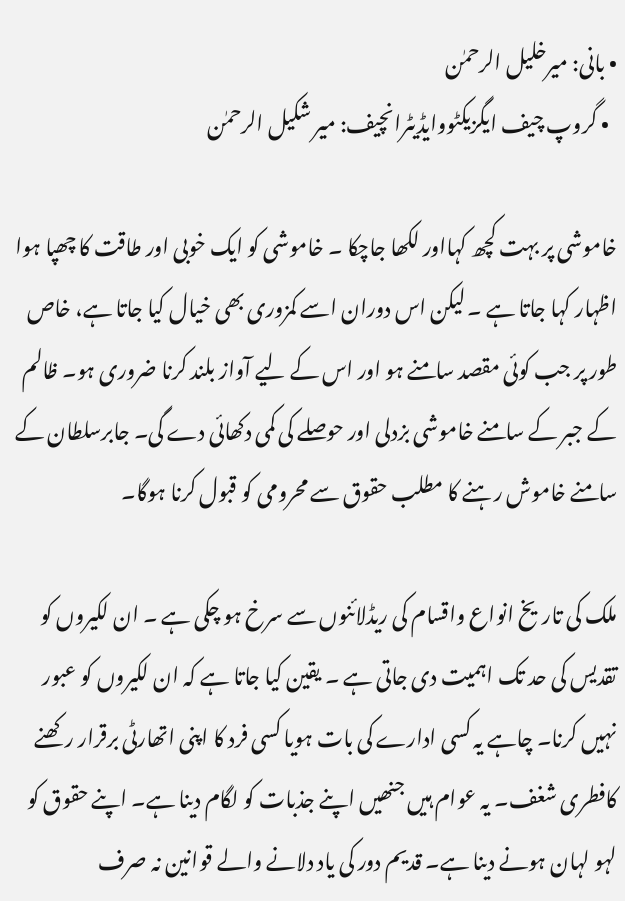• بانی: میرخلیل الرحمٰن
  • گروپ چیف ایگزیکٹووایڈیٹرانچیف: میر شکیل الرحمٰن

خاموشی پر بہت کچھ کہااور لکھا جاچکا ۔ خاموشی کو ایک خوبی اور طاقت کا چھپا ہوا اظہار کہا جاتا ہے ۔ لیکن اس دوران اسے کمزوری بھی خیال کیا جاتا ہے، خاص طور پر جب کوئی مقصد سامنے ہو اور اس کے لیے آواز بلند کرنا ضروری ہو۔ ظالم کے جبر کے سامنے خاموشی بزدلی اور حوصلے کی کمی دکھائی دے گی۔ جابرسلطان کے سامنے خاموش رہنے کا مطلب حقوق سے محرومی کو قبول کرنا ہوگا۔

ملک کی تاریخ انواع واقسام کی ریڈلائنوں سے سرخ ہو چکی ہے ۔ ان لکیروں کو تقدیس کی حد تک اہمیت دی جاتی ہے ۔ یقین کیا جاتا ہے کہ ان لکیروں کو عبور نہیں کرنا۔ چاہے یہ کسی ادارے کی بات ہویا کسی فرد کا اپنی اتھارٹی برقرار رکھنے کافطری شغف۔ یہ عوام ہیں جنھیں اپنے جذبات کو لگام دینا ہے۔ اپنے حقوق کو لہو لہان ہونے دینا ہے۔ قدیم دور کی یاد دلانے والے قوانین نہ صرف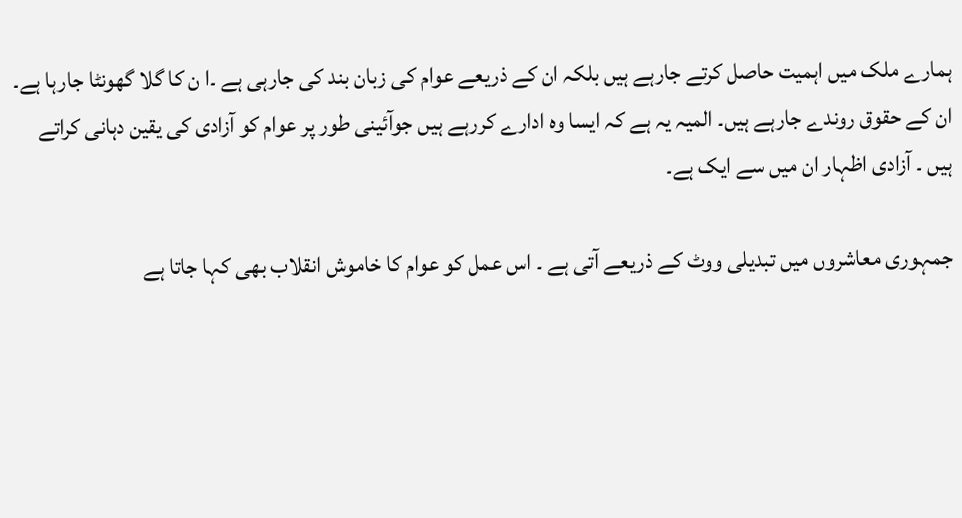ہمارے ملک میں اہمیت حاصل کرتے جارہے ہیں بلکہ ان کے ذریعے عوام کی زبان بند کی جارہی ہے ۔ا ن کا گلا گھونٹا جارہا ہے۔ ان کے حقوق روندے جارہے ہیں۔ المیہ یہ ہے کہ ایسا وہ ادارے کررہے ہیں جوآئینی طور پر عوام کو آزادی کی یقین دہانی کراتے ہیں ۔ آزادی اظہار ان میں سے ایک ہے۔

جمہوری معاشروں میں تبدیلی ووٹ کے ذریعے آتی ہے ۔ اس عمل کو عوام کا خاموش انقلاب بھی کہا جاتا ہے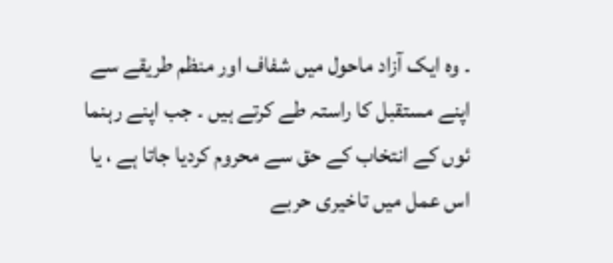۔ وہ ایک آزاد ماحول میں شفاف اور منظم طریقے سے اپنے مستقبل کا راستہ طے کرتے ہیں ۔ جب اپنے رہنما ئوں کے انتخاب کے حق سے محروم کردیا جاتا ہے ، یا اس عمل میں تاخیری حربے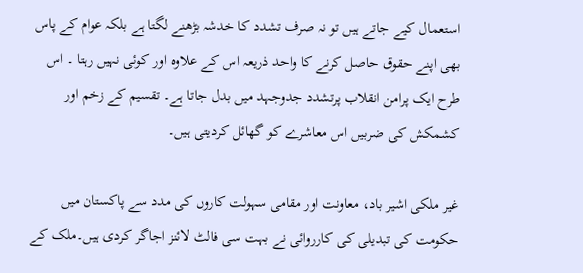استعمال کیے جاتے ہیں تو نہ صرف تشدد کا خدشہ بڑھنے لگتا ہے بلکہ عوام کے پاس بھی اپنے حقوق حاصل کرنے کا واحد ذریعہ اس کے علاوہ اور کوئی نہیں رہتا ۔ اس طرح ایک پرامن انقلاب پرتشدد جدوجہد میں بدل جاتا ہے۔ تقسیم کے زخم اور کشمکش کی ضربیں اس معاشرے کو گھائل کردیتی ہیں۔

غیر ملکی اشیر باد، معاونت اور مقامی سہولت کاروں کی مدد سے پاکستان میں حکومت کی تبدیلی کی کارروائی نے بہت سی فالٹ لائنز اجاگر کردی ہیں۔ملک کے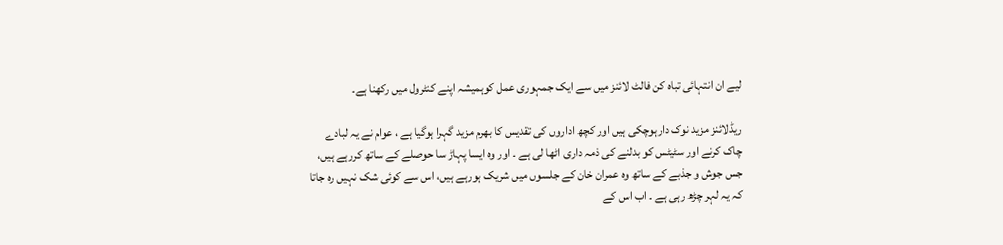لیے ان انتہائی تباہ کن فالٹ لائنز میں سے ایک جمہوری عمل کوہمیشہ اپنے کنٹرول میں رکھنا ہے۔

ریڈلائنز مزید نوک دارہوچکی ہیں اور کچھ اداروں کی تقدیس کا بھرم مزید گہرا ہوگیا ہے ، عوام نے یہ لبادے چاک کرنے اور سٹیٹس کو بدلنے کی ذمہ داری اٹھا لی ہے ۔ اور وہ ایسا پہاڑ سا حوصلے کے ساتھ کررہے ہیں، جس جوش و جذبے کے ساتھ وہ عمران خان کے جلسوں میں شریک ہورہے ہیں، اس سے کوئی شک نہیں رہ جاتا کہ یہ لہر چڑھ رہی ہے ۔ اب اس کے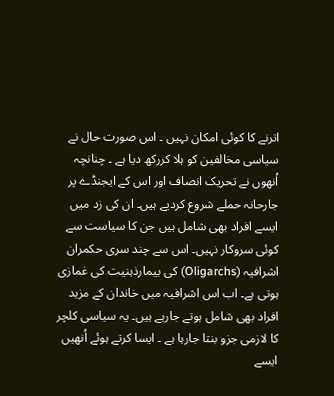اترنے کا کوئی امکان نہیں ۔ اس صورت حال نے سیاسی مخالفین کو ہلا کررکھ دیا ہے ۔ چنانچہ اُنھوں نے تحریک انصاف اور اس کے ایجنڈے پر جارحانہ حملے شروع کردیے ہیں۔ ان کی زد میں ایسے افراد بھی شامل ہیں جن کا سیاست سے کوئی سروکار نہیں۔ اس سے چند سری حکمران اشرافیہ (Oligarchs) کی بیمارذہنیت کی غمازی ہوتی ہے۔ اب اس اشرافیہ میں خاندان کے مزید افراد بھی شامل ہوتے جارہے ہیں۔ یہ سیاسی کلچر کا لازمی جزو بنتا جارہا ہے ۔ ایسا کرتے ہوئے اُنھیں ایسے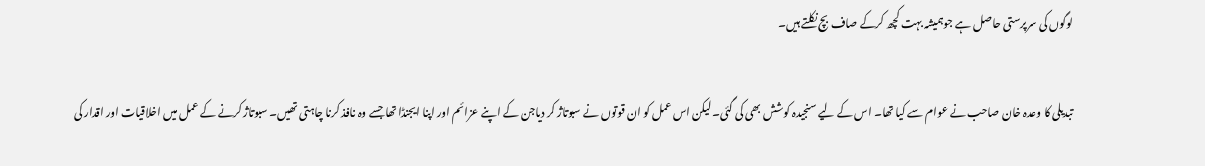لوگوں کی سرپرستی حاصل ہے جوہمیشہ بہت کچھ کرکے صاف بچ نکلتے ہیں۔

تبدیلی کا وعدہ خان صاحب نے عوام سے کیا تھا۔ اس کے لیے سنجیدہ کوشش بھی کی گئی۔لیکن اس عمل کو ان قوتوں نے سبوتاژ کر دیاجن کے اپنے عزائم اور اپنا ایجنڈا تھا جسے وہ نافذ کرنا چاہتی تھیں۔ سبوتاژ کرنے کے عمل میں اخلاقیات اور اقدار کی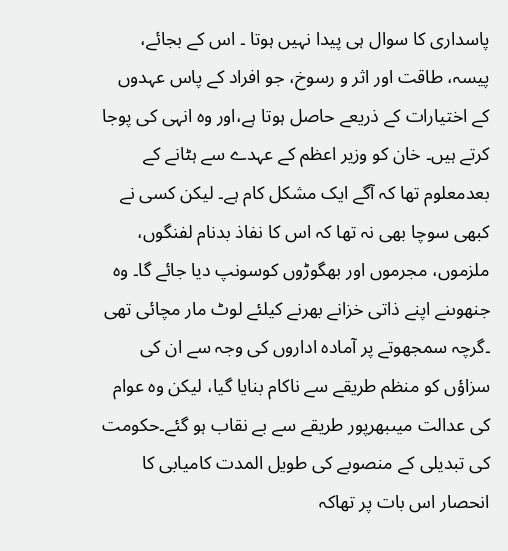پاسداری کا سوال ہی پیدا نہیں ہوتا ۔ اس کے بجائے، پیسہ، طاقت اور اثر و رسوخ، جو افراد کے پاس عہدوں کے اختیارات کے ذریعے حاصل ہوتا ہے،اور وہ انہی کی پوجا کرتے ہیں۔ خان کو وزیر اعظم کے عہدے سے ہٹانے کے بعدمعلوم تھا کہ آگے ایک مشکل کام ہے۔ لیکن کسی نے کبھی سوچا بھی نہ تھا کہ اس کا نفاذ بدنام لفنگوں، ملزموں، مجرموں اور بھگوڑوں کوسونپ دیا جائے گا۔ وہ جنھوںنے اپنے ذاتی خزانے بھرنے کیلئے لوٹ مار مچائی تھی ۔گرچہ سمجھوتے پر آمادہ اداروں کی وجہ سے ان کی سزاؤں کو منظم طریقے سے ناکام بنایا گیا، لیکن وہ عوام کی عدالت میںبھرپور طریقے سے بے نقاب ہو گئے۔حکومت کی تبدیلی کے منصوبے کی طویل المدت کامیابی کا انحصار اس بات پر تھاکہ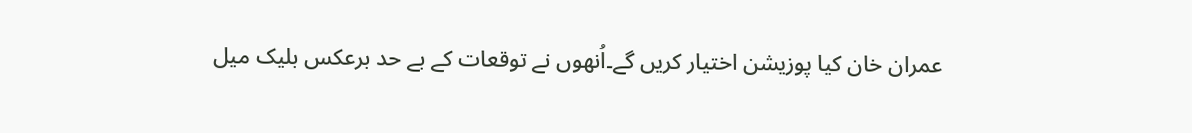عمران خان کیا پوزیشن اختیار کریں گے۔اُنھوں نے توقعات کے بے حد برعکس بلیک میل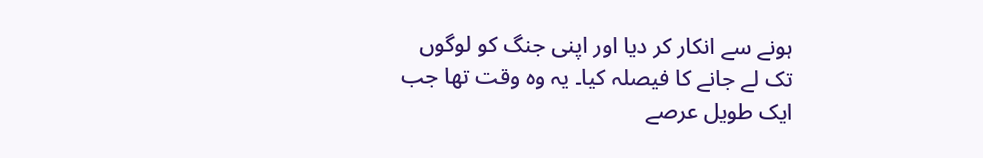ہونے سے انکار کر دیا اور اپنی جنگ کو لوگوں تک لے جانے کا فیصلہ کیا۔ یہ وہ وقت تھا جب ایک طویل عرصے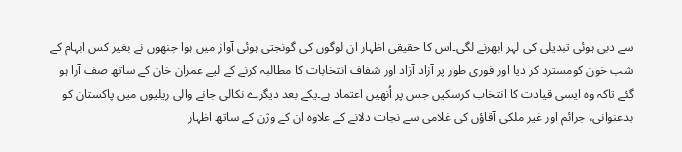سے دبی ہوئی تبدیلی کی لہر ابھرنے لگی۔اس کا حقیقی اظہار ان لوگوں کی گونجتی ہوئی آواز میں ہوا جنھوں نے بغیر کس ابہام کے شب خون کومسترد کر دیا اور فوری طور پر آزاد آزاد اور شفاف انتخابات کا مطالبہ کرنے کے لیے عمران خان کے ساتھ صف آرا ہو گئے تاکہ وہ ایسی قیادت کا انتخاب کرسکیں جس پر اُنھیں اعتماد ہے۔یکے بعد دیگرے نکالی جانے والی ریلیوں میں پاکستان کو بدعنوانی، جرائم اور غیر ملکی آقاؤں کی غلامی سے نجات دلانے کے علاوہ ان کے وژن کے ساتھ اظہار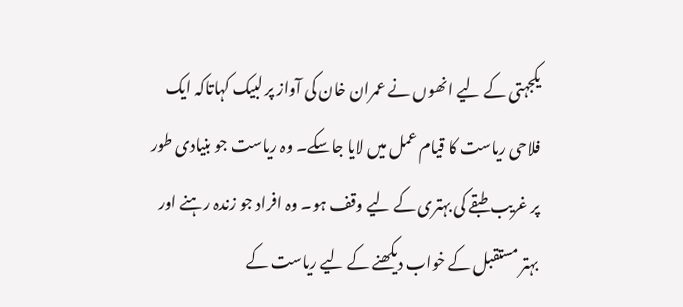یکجہتی کے لیے انھوں نے عمران خان کی آواز پر لبیک کہاتاکہ ایک فلاحی ریاست کا قیام عمل میں لایا جاسکے۔ وہ ریاست جو بنیادی طور پر غریب طبقے کی بہتری کے لیے وقف ہو۔ وہ افراد جو زندہ رہنے اور بہتر مستقبل کے خواب دیکھنے کے لیے ریاست کے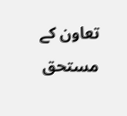تعاون کے مستحق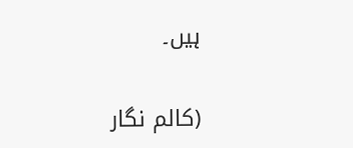ہیں۔

(کالم نگار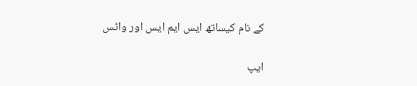کے نام کیساتھ ایس ایم ایس اور واٹس

ایپ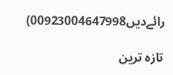رائےدیں00923004647998)

تازہ ترین